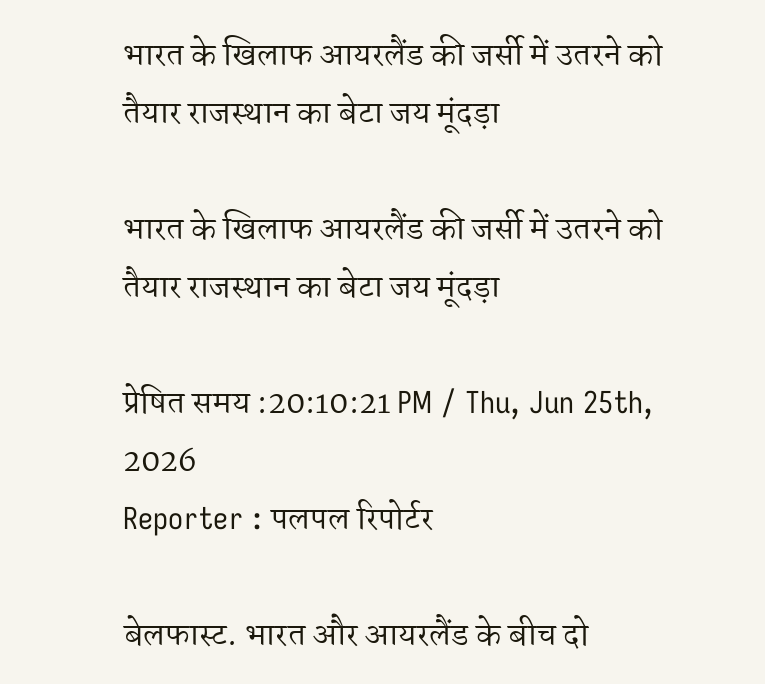भारत के खिलाफ आयरलैंड की जर्सी में उतरने को तैयार राजस्थान का बेटा जय मूंदड़ा

भारत के खिलाफ आयरलैंड की जर्सी में उतरने को तैयार राजस्थान का बेटा जय मूंदड़ा

प्रेषित समय :20:10:21 PM / Thu, Jun 25th, 2026
Reporter : पलपल रिपोर्टर

बेलफास्ट. भारत और आयरलैंड के बीच दो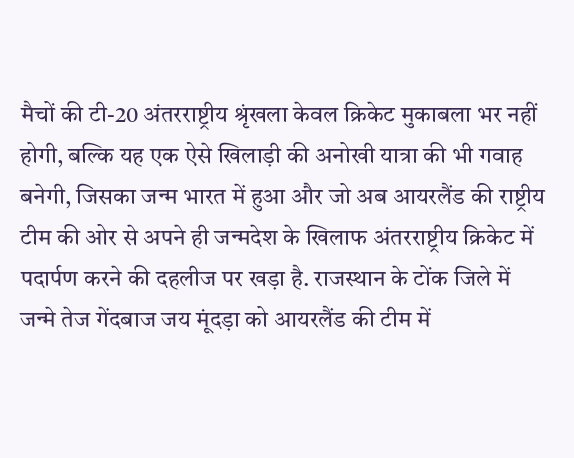मैचों की टी-20 अंतरराष्ट्रीय श्रृंखला केवल क्रिकेट मुकाबला भर नहीं होगी, बल्कि यह एक ऐसे खिलाड़ी की अनोखी यात्रा की भी गवाह बनेगी, जिसका जन्म भारत में हुआ और जो अब आयरलैंड की राष्ट्रीय टीम की ओर से अपने ही जन्मदेश के खिलाफ अंतरराष्ट्रीय क्रिकेट में पदार्पण करने की दहलीज पर खड़ा है. राजस्थान के टोंक जिले में जन्मे तेज गेंदबाज जय मूंदड़ा को आयरलैंड की टीम में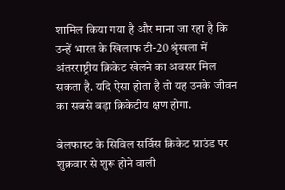शामिल किया गया है और माना जा रहा है कि उन्हें भारत के खिलाफ टी-20 श्रृंखला में अंतरराष्ट्रीय क्रिकेट खेलने का अवसर मिल सकता है. यदि ऐसा होता है तो यह उनके जीवन का सबसे बड़ा क्रिकेटीय क्षण होगा.

बेलफास्ट के सिविल सर्विस क्रिकेट ग्राउंड पर शुक्रवार से शुरू होने वाली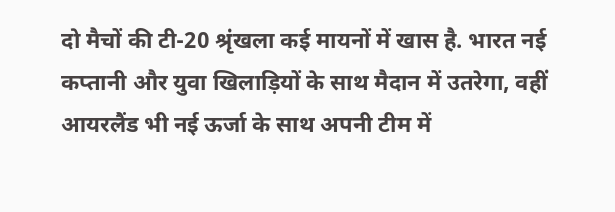दो मैचों की टी-20 श्रृंखला कई मायनों में खास है. भारत नई कप्तानी और युवा खिलाड़ियों के साथ मैदान में उतरेगा, वहीं आयरलैंड भी नई ऊर्जा के साथ अपनी टीम में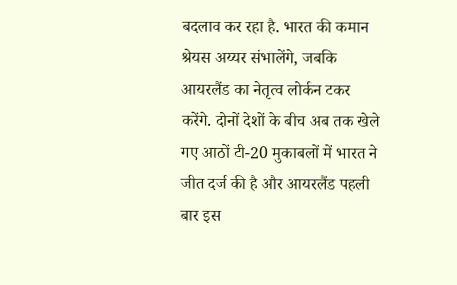बदलाव कर रहा है. भारत की कमान श्रेयस अय्यर संभालेंगे, जबकि आयरलैंड का नेतृत्व लोर्कन टकर करेंगे. दोनों देशों के बीच अब तक खेले गए आठों टी-20 मुकाबलों में भारत ने जीत दर्ज की है और आयरलैंड पहली बार इस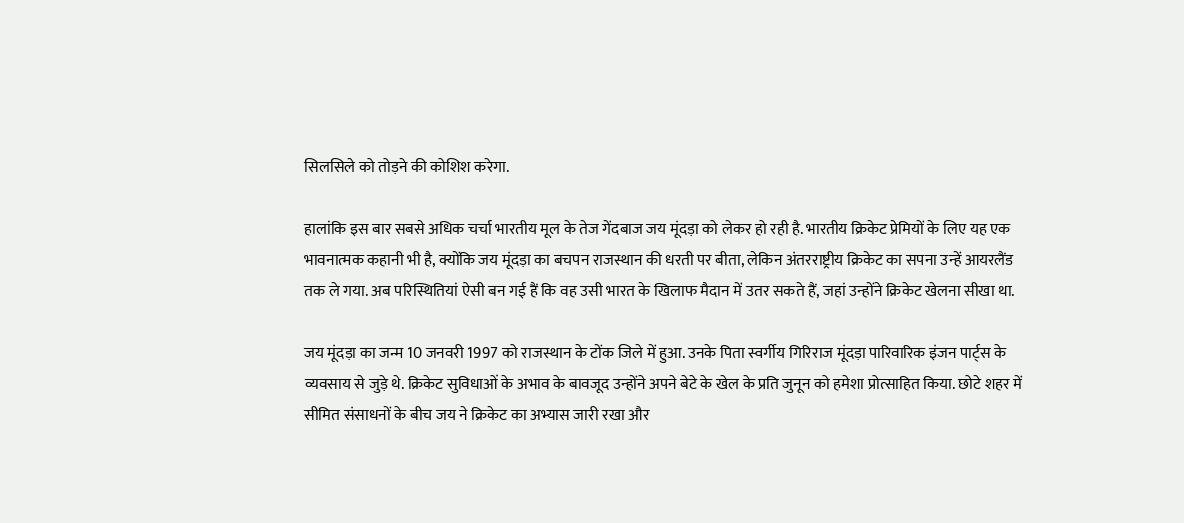सिलसिले को तोड़ने की कोशिश करेगा.

हालांकि इस बार सबसे अधिक चर्चा भारतीय मूल के तेज गेंदबाज जय मूंदड़ा को लेकर हो रही है. भारतीय क्रिकेट प्रेमियों के लिए यह एक भावनात्मक कहानी भी है, क्योंकि जय मूंदड़ा का बचपन राजस्थान की धरती पर बीता, लेकिन अंतरराष्ट्रीय क्रिकेट का सपना उन्हें आयरलैंड तक ले गया. अब परिस्थितियां ऐसी बन गई हैं कि वह उसी भारत के खिलाफ मैदान में उतर सकते हैं, जहां उन्होंने क्रिकेट खेलना सीखा था.

जय मूंदड़ा का जन्म 10 जनवरी 1997 को राजस्थान के टोंक जिले में हुआ. उनके पिता स्वर्गीय गिरिराज मूंदड़ा पारिवारिक इंजन पार्ट्स के व्यवसाय से जुड़े थे. क्रिकेट सुविधाओं के अभाव के बावजूद उन्होंने अपने बेटे के खेल के प्रति जुनून को हमेशा प्रोत्साहित किया. छोटे शहर में सीमित संसाधनों के बीच जय ने क्रिकेट का अभ्यास जारी रखा और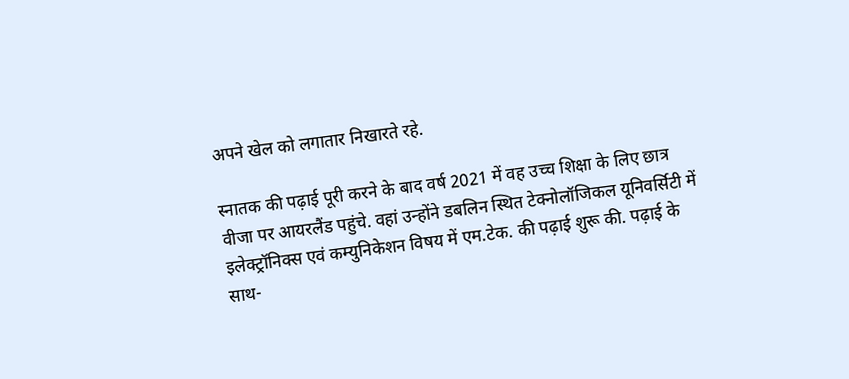अपने खेल को लगातार निखारते रहे.

स्नातक की पढ़ाई पूरी करने के बाद वर्ष 2021 में वह उच्च शिक्षा के लिए छात्र वीजा पर आयरलैंड पहुंचे. वहां उन्होंने डबलिन स्थित टेक्नोलॉजिकल यूनिवर्सिटी में इलेक्ट्रॉनिक्स एवं कम्युनिकेशन विषय में एम.टेक. की पढ़ाई शुरू की. पढ़ाई के साथ-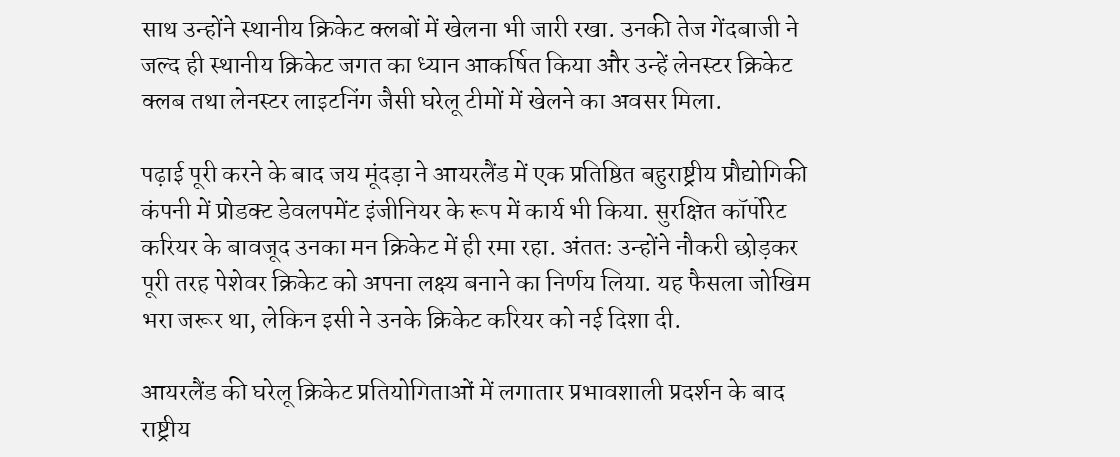साथ उन्होंने स्थानीय क्रिकेट क्लबों में खेलना भी जारी रखा. उनकी तेज गेंदबाजी ने जल्द ही स्थानीय क्रिकेट जगत का ध्यान आकर्षित किया और उन्हें लेनस्टर क्रिकेट क्लब तथा लेनस्टर लाइटनिंग जैसी घरेलू टीमों में खेलने का अवसर मिला.

पढ़ाई पूरी करने के बाद जय मूंदड़ा ने आयरलैंड में एक प्रतिष्ठित बहुराष्ट्रीय प्रौद्योगिकी कंपनी में प्रोडक्ट डेवलपमेंट इंजीनियर के रूप में कार्य भी किया. सुरक्षित कॉर्पोरेट करियर के बावजूद उनका मन क्रिकेट में ही रमा रहा. अंततः उन्होंने नौकरी छोड़कर पूरी तरह पेशेवर क्रिकेट को अपना लक्ष्य बनाने का निर्णय लिया. यह फैसला जोखिम भरा जरूर था, लेकिन इसी ने उनके क्रिकेट करियर को नई दिशा दी.

आयरलैंड की घरेलू क्रिकेट प्रतियोगिताओं में लगातार प्रभावशाली प्रदर्शन के बाद राष्ट्रीय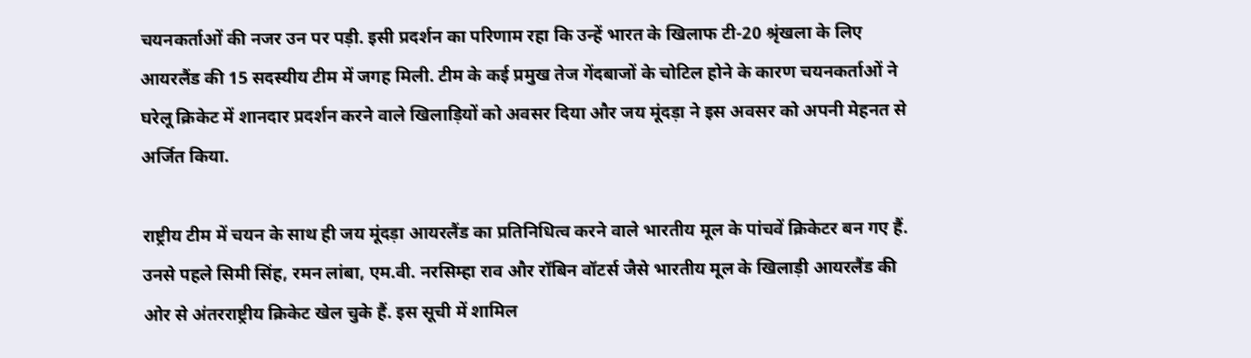चयनकर्ताओं की नजर उन पर पड़ी. इसी प्रदर्शन का परिणाम रहा कि उन्हें भारत के खिलाफ टी-20 श्रृंखला के लिए आयरलैंड की 15 सदस्यीय टीम में जगह मिली. टीम के कई प्रमुख तेज गेंदबाजों के चोटिल होने के कारण चयनकर्ताओं ने घरेलू क्रिकेट में शानदार प्रदर्शन करने वाले खिलाड़ियों को अवसर दिया और जय मूंदड़ा ने इस अवसर को अपनी मेहनत से अर्जित किया.

राष्ट्रीय टीम में चयन के साथ ही जय मूंदड़ा आयरलैंड का प्रतिनिधित्व करने वाले भारतीय मूल के पांचवें क्रिकेटर बन गए हैं. उनसे पहले सिमी सिंह, रमन लांबा, एम.वी. नरसिम्हा राव और रॉबिन वॉटर्स जैसे भारतीय मूल के खिलाड़ी आयरलैंड की ओर से अंतरराष्ट्रीय क्रिकेट खेल चुके हैं. इस सूची में शामिल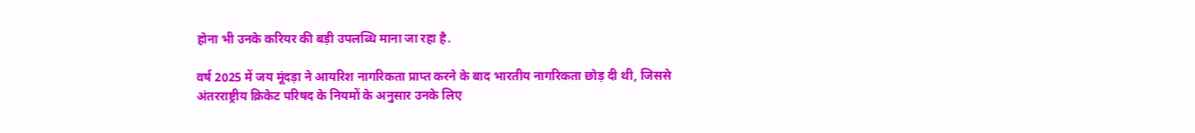होना भी उनके करियर की बड़ी उपलब्धि माना जा रहा है.

वर्ष 2025 में जय मूंदड़ा ने आयरिश नागरिकता प्राप्त करने के बाद भारतीय नागरिकता छोड़ दी थी, जिससे अंतरराष्ट्रीय क्रिकेट परिषद के नियमों के अनुसार उनके लिए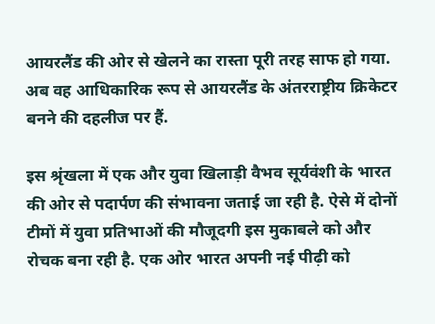आयरलैंड की ओर से खेलने का रास्ता पूरी तरह साफ हो गया. अब वह आधिकारिक रूप से आयरलैंड के अंतरराष्ट्रीय क्रिकेटर बनने की दहलीज पर हैं.

इस श्रृंखला में एक और युवा खिलाड़ी वैभव सूर्यवंशी के भारत की ओर से पदार्पण की संभावना जताई जा रही है. ऐसे में दोनों टीमों में युवा प्रतिभाओं की मौजूदगी इस मुकाबले को और रोचक बना रही है. एक ओर भारत अपनी नई पीढ़ी को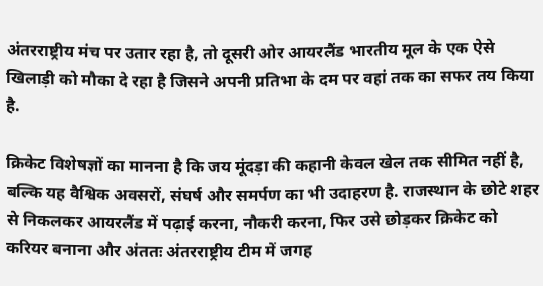अंतरराष्ट्रीय मंच पर उतार रहा है, तो दूसरी ओर आयरलैंड भारतीय मूल के एक ऐसे खिलाड़ी को मौका दे रहा है जिसने अपनी प्रतिभा के दम पर वहां तक का सफर तय किया है.

क्रिकेट विशेषज्ञों का मानना है कि जय मूंदड़ा की कहानी केवल खेल तक सीमित नहीं है, बल्कि यह वैश्विक अवसरों, संघर्ष और समर्पण का भी उदाहरण है. राजस्थान के छोटे शहर से निकलकर आयरलैंड में पढ़ाई करना, नौकरी करना, फिर उसे छोड़कर क्रिकेट को करियर बनाना और अंततः अंतरराष्ट्रीय टीम में जगह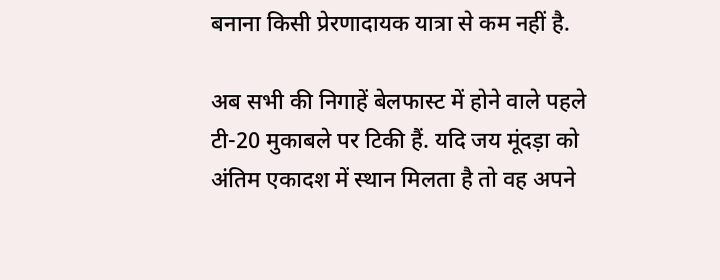बनाना किसी प्रेरणादायक यात्रा से कम नहीं है.

अब सभी की निगाहें बेलफास्ट में होने वाले पहले टी-20 मुकाबले पर टिकी हैं. यदि जय मूंदड़ा को अंतिम एकादश में स्थान मिलता है तो वह अपने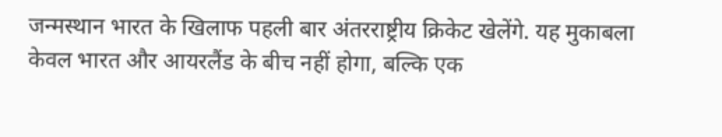जन्मस्थान भारत के खिलाफ पहली बार अंतरराष्ट्रीय क्रिकेट खेलेंगे. यह मुकाबला केवल भारत और आयरलैंड के बीच नहीं होगा, बल्कि एक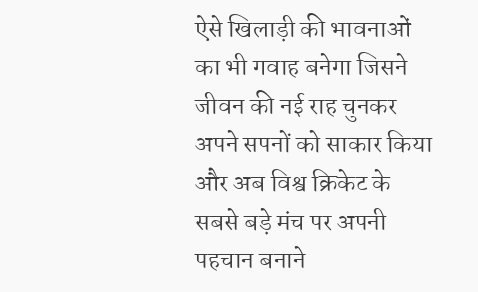ऐसे खिलाड़ी की भावनाओं का भी गवाह बनेगा जिसने जीवन की नई राह चुनकर अपने सपनों को साकार किया और अब विश्व क्रिकेट के सबसे बड़े मंच पर अपनी पहचान बनाने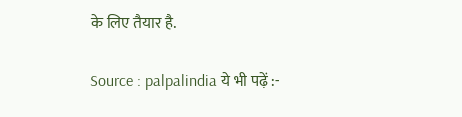के लिए तैयार है.

Source : palpalindia ये भी पढ़ें :-